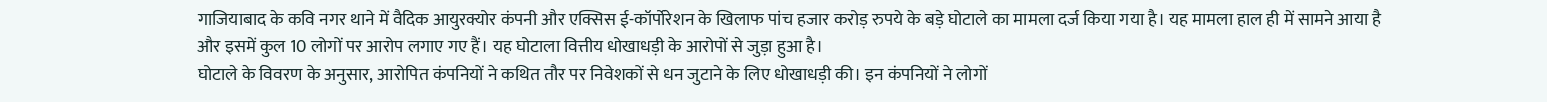गाजियाबाद के कवि नगर थाने में वैदिक आयुरक्योर कंपनी और एक्सिस ई-कॉर्पोरेशन के खिलाफ पांच हजार करोड़ रुपये के बड़े घोटाले का मामला दर्ज किया गया है। यह मामला हाल ही में सामने आया है और इसमें कुल 10 लोगों पर आरोप लगाए गए हैं। यह घोटाला वित्तीय धोखाधड़ी के आरोपों से जुड़ा हुआ है।
घोटाले के विवरण के अनुसार, आरोपित कंपनियों ने कथित तौर पर निवेशकों से धन जुटाने के लिए धोखाधड़ी की। इन कंपनियों ने लोगों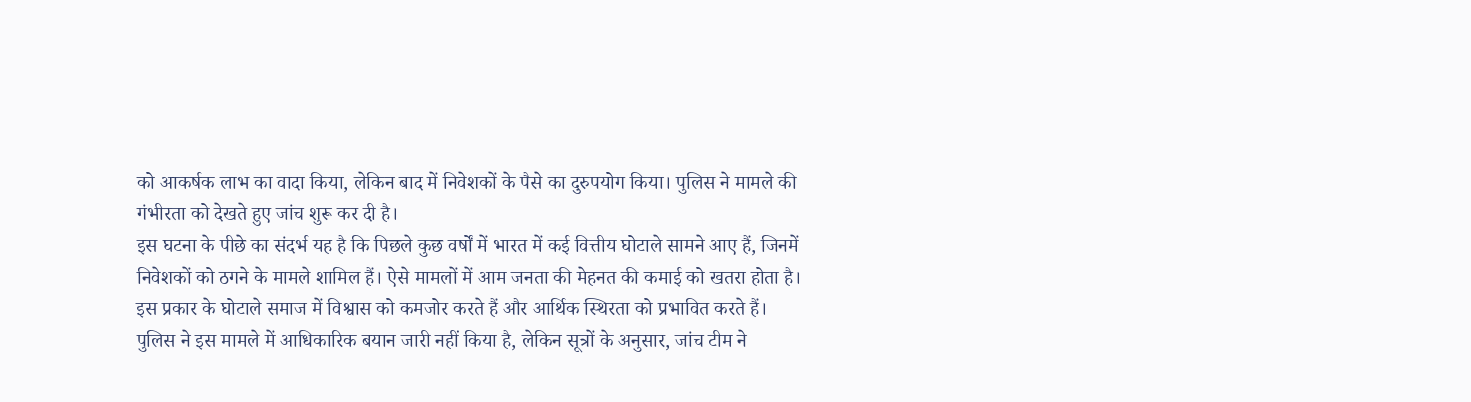को आकर्षक लाभ का वादा किया, लेकिन बाद में निवेशकों के पैसे का दुरुपयोग किया। पुलिस ने मामले की गंभीरता को देखते हुए जांच शुरू कर दी है।
इस घटना के पीछे का संदर्भ यह है कि पिछले कुछ वर्षों में भारत में कई वित्तीय घोटाले सामने आए हैं, जिनमें निवेशकों को ठगने के मामले शामिल हैं। ऐसे मामलों में आम जनता की मेहनत की कमाई को खतरा होता है। इस प्रकार के घोटाले समाज में विश्वास को कमजोर करते हैं और आर्थिक स्थिरता को प्रभावित करते हैं।
पुलिस ने इस मामले में आधिकारिक बयान जारी नहीं किया है, लेकिन सूत्रों के अनुसार, जांच टीम ने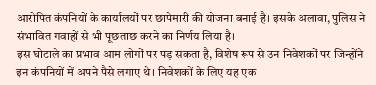आरोपित कंपनियों के कार्यालयों पर छापेमारी की योजना बनाई है। इसके अलावा, पुलिस ने संभावित गवाहों से भी पूछताछ करने का निर्णय लिया है।
इस घोटाले का प्रभाव आम लोगों पर पड़ सकता है, विशेष रूप से उन निवेशकों पर जिन्होंने इन कंपनियों में अपने पैसे लगाए थे। निवेशकों के लिए यह एक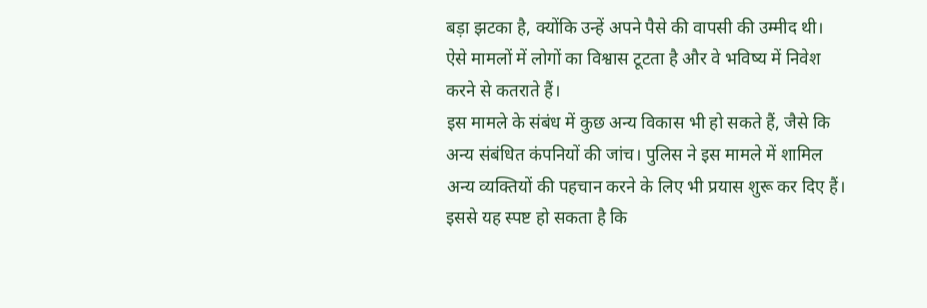बड़ा झटका है, क्योंकि उन्हें अपने पैसे की वापसी की उम्मीद थी। ऐसे मामलों में लोगों का विश्वास टूटता है और वे भविष्य में निवेश करने से कतराते हैं।
इस मामले के संबंध में कुछ अन्य विकास भी हो सकते हैं, जैसे कि अन्य संबंधित कंपनियों की जांच। पुलिस ने इस मामले में शामिल अन्य व्यक्तियों की पहचान करने के लिए भी प्रयास शुरू कर दिए हैं। इससे यह स्पष्ट हो सकता है कि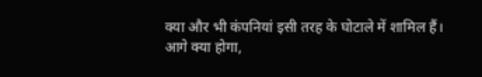क्या और भी कंपनियां इसी तरह के घोटाले में शामिल हैं।
आगे क्या होगा,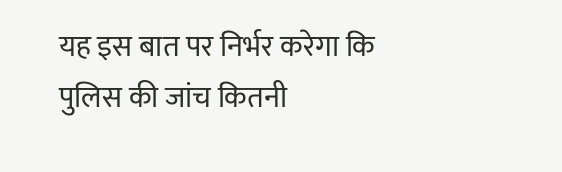यह इस बात पर निर्भर करेगा कि पुलिस की जांच कितनी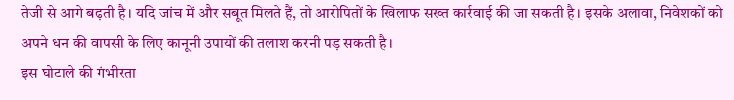तेजी से आगे बढ़ती है। यदि जांच में और सबूत मिलते हैं, तो आरोपितों के खिलाफ सख्त कार्रवाई की जा सकती है। इसके अलावा, निवेशकों को अपने धन की वापसी के लिए कानूनी उपायों की तलाश करनी पड़ सकती है।
इस घोटाले की गंभीरता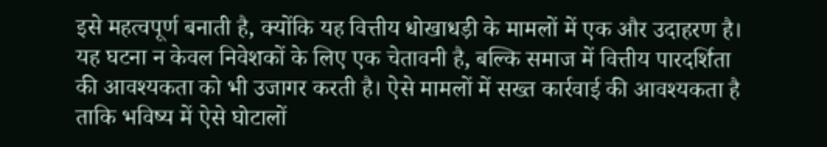इसे महत्वपूर्ण बनाती है, क्योंकि यह वित्तीय धोखाधड़ी के मामलों में एक और उदाहरण है। यह घटना न केवल निवेशकों के लिए एक चेतावनी है, बल्कि समाज में वित्तीय पारदर्शिता की आवश्यकता को भी उजागर करती है। ऐसे मामलों में सख्त कार्रवाई की आवश्यकता है ताकि भविष्य में ऐसे घोटालों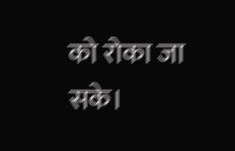को रोका जा सके।